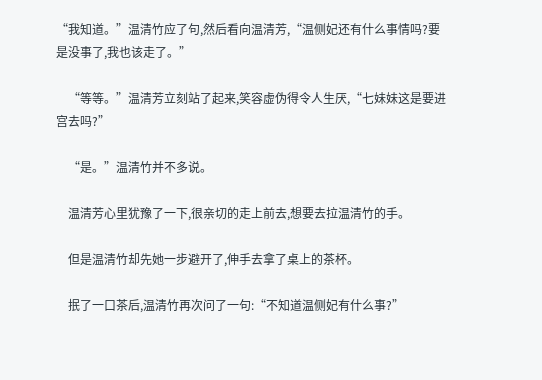“我知道。”温清竹应了句,然后看向温清芳,“温侧妃还有什么事情吗?要是没事了,我也该走了。”

    “等等。”温清芳立刻站了起来,笑容虚伪得令人生厌,“七妹妹这是要进宫去吗?”

    “是。”温清竹并不多说。

    温清芳心里犹豫了一下,很亲切的走上前去,想要去拉温清竹的手。

    但是温清竹却先她一步避开了,伸手去拿了桌上的茶杯。

    抿了一口茶后,温清竹再次问了一句:“不知道温侧妃有什么事?”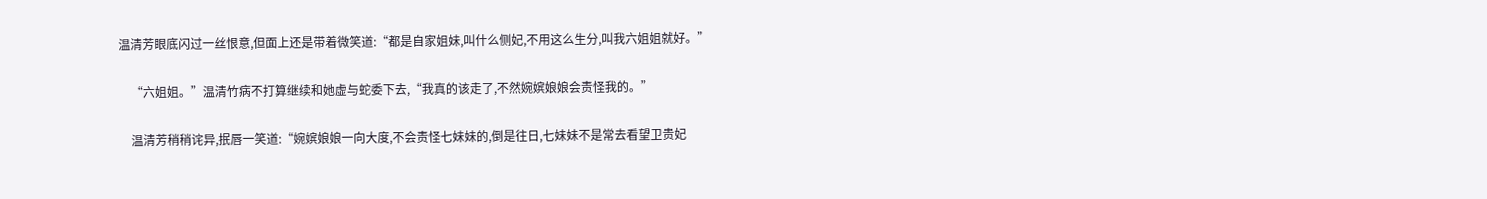温清芳眼底闪过一丝恨意,但面上还是带着微笑道:“都是自家姐妹,叫什么侧妃,不用这么生分,叫我六姐姐就好。”

    “六姐姐。”温清竹病不打算继续和她虚与蛇委下去,“我真的该走了,不然婉嫔娘娘会责怪我的。”

    温清芳稍稍诧异,抿唇一笑道:“婉嫔娘娘一向大度,不会责怪七妹妹的,倒是往日,七妹妹不是常去看望卫贵妃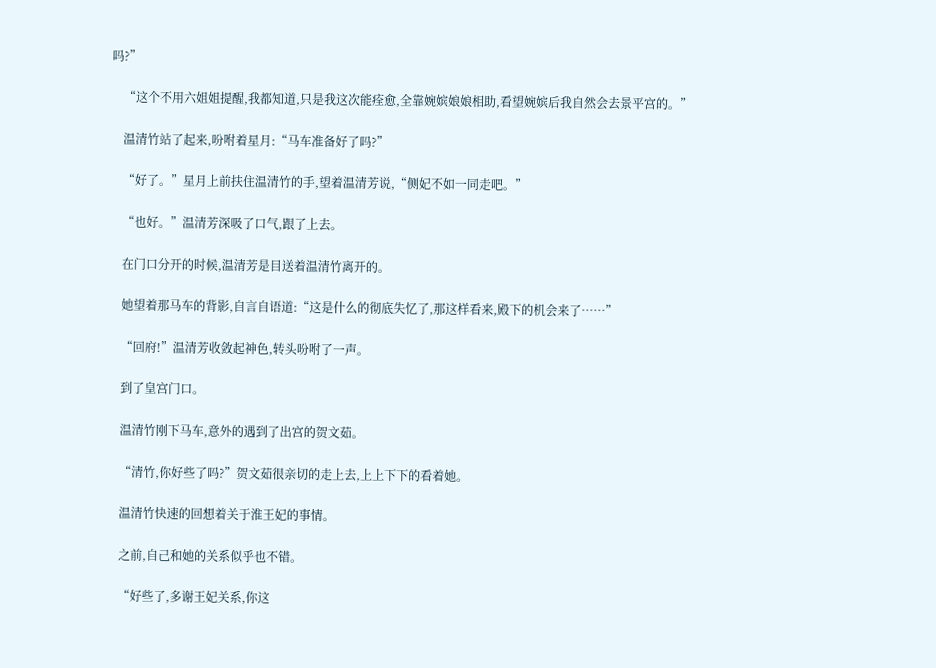吗?”

    “这个不用六姐姐提醒,我都知道,只是我这次能痊愈,全靠婉嫔娘娘相助,看望婉嫔后我自然会去景平宫的。”

    温清竹站了起来,吩咐着星月:“马车准备好了吗?”

    “好了。”星月上前扶住温清竹的手,望着温清芳说,“侧妃不如一同走吧。”

    “也好。”温清芳深吸了口气,跟了上去。

    在门口分开的时候,温清芳是目送着温清竹离开的。

    她望着那马车的背影,自言自语道:“这是什么的彻底失忆了,那这样看来,殿下的机会来了……”

    “回府!”温清芳收敛起神色,转头吩咐了一声。

    到了皇宫门口。

    温清竹刚下马车,意外的遇到了出宫的贺文茹。

    “清竹,你好些了吗?”贺文茹很亲切的走上去,上上下下的看着她。

    温清竹快速的回想着关于淮王妃的事情。

    之前,自己和她的关系似乎也不错。

    “好些了,多谢王妃关系,你这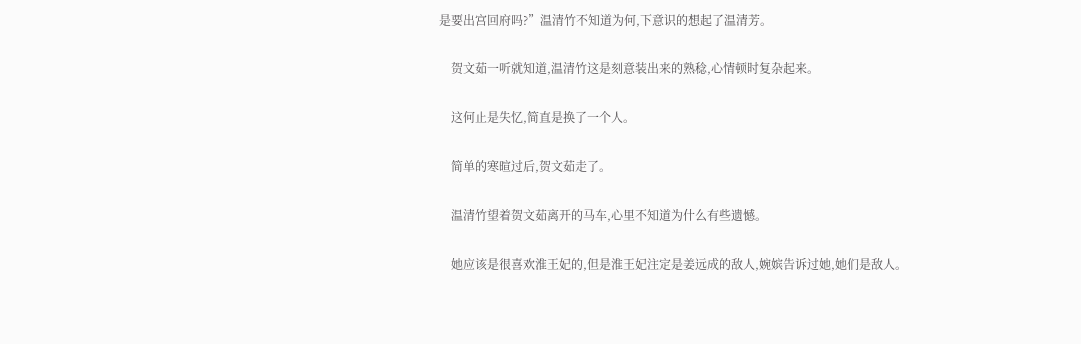是要出宫回府吗?”温清竹不知道为何,下意识的想起了温清芳。

    贺文茹一听就知道,温清竹这是刻意装出来的熟稔,心情顿时复杂起来。

    这何止是失忆,简直是换了一个人。

    简单的寒暄过后,贺文茹走了。

    温清竹望着贺文茹离开的马车,心里不知道为什么有些遗憾。

    她应该是很喜欢淮王妃的,但是淮王妃注定是姜远成的敌人,婉嫔告诉过她,她们是敌人。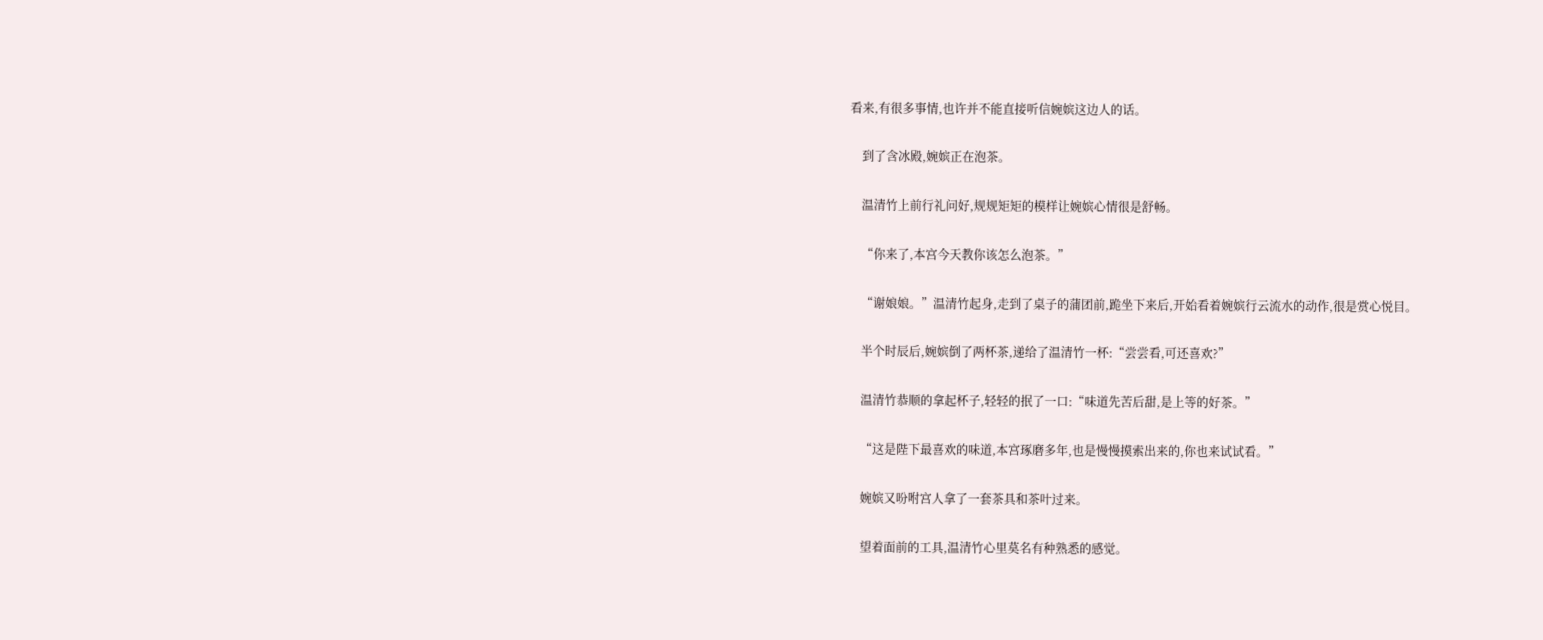看来,有很多事情,也许并不能直接听信婉嫔这边人的话。

    到了含冰殿,婉嫔正在泡茶。

    温清竹上前行礼问好,规规矩矩的模样让婉嫔心情很是舒畅。

    “你来了,本宫今天教你该怎么泡茶。”

    “谢娘娘。”温清竹起身,走到了桌子的蒲团前,跪坐下来后,开始看着婉嫔行云流水的动作,很是赏心悦目。

    半个时辰后,婉嫔倒了两杯茶,递给了温清竹一杯:“尝尝看,可还喜欢?”

    温清竹恭顺的拿起杯子,轻轻的抿了一口:“味道先苦后甜,是上等的好茶。”

    “这是陛下最喜欢的味道,本宫琢磨多年,也是慢慢摸索出来的,你也来试试看。”

    婉嫔又吩咐宫人拿了一套茶具和茶叶过来。

    望着面前的工具,温清竹心里莫名有种熟悉的感觉。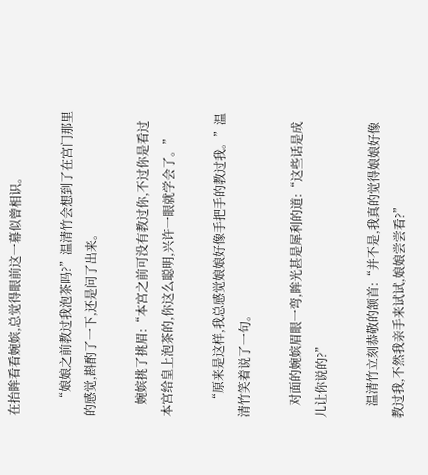在抬眸看看婉嫔,总觉得眼前这一幕似曾相识。

    “娘娘之前教过我泡茶吗?”温清竹会想到了在宫门那里的感觉,斟酌了一下,还是问了出来。

    婉嫔挑了挑眉:“本宫之前可没有教过你,不过你是看过本宫给皇上泡茶的,你这么聪明,兴许一眼就学会了。”

    “原来是这样,我总感觉娘娘好像手把手的教过我。”温清竹笑着说了一句。

    对面的婉嫔眉眼一弯,眸光甚是犀利的道:“这些话是成儿让你说的?”

    温清竹立刻恭敬的颔首:“并不是,我真的觉得娘娘好像教过我,不然我亲手来试试,娘娘尝尝看?”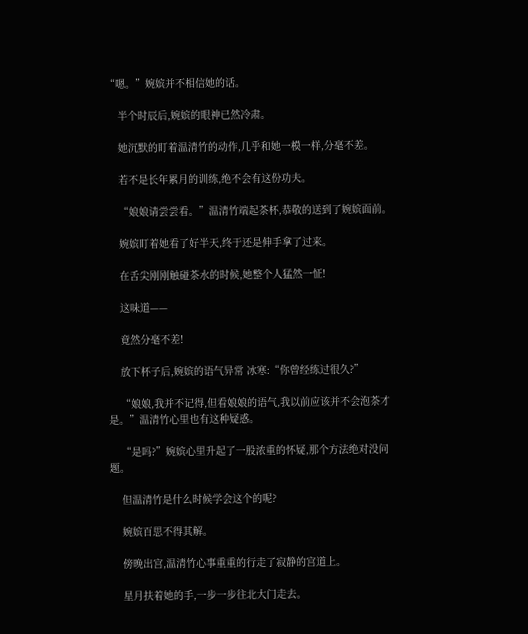“嗯。”婉嫔并不相信她的话。

    半个时辰后,婉嫔的眼神已然冷肃。

    她沉默的盯着温清竹的动作,几乎和她一模一样,分毫不差。

    若不是长年累月的训练,绝不会有这份功夫。

    “娘娘请尝尝看。”温清竹端起茶杯,恭敬的送到了婉嫔面前。

    婉嫔盯着她看了好半天,终于还是伸手拿了过来。

    在舌尖刚刚触碰茶水的时候,她整个人猛然一怔!

    这味道——

    竟然分毫不差!

    放下杯子后,婉嫔的语气异常 冰寒:“你曾经练过很久?”

    “娘娘,我并不记得,但看娘娘的语气,我以前应该并不会泡茶才是。”温清竹心里也有这种疑惑。

    “是吗?”婉嫔心里升起了一股浓重的怀疑,那个方法绝对没问题。

    但温清竹是什么时候学会这个的呢?

    婉嫔百思不得其解。

    傍晚出宫,温清竹心事重重的行走了寂静的宫道上。

    星月扶着她的手,一步一步往北大门走去。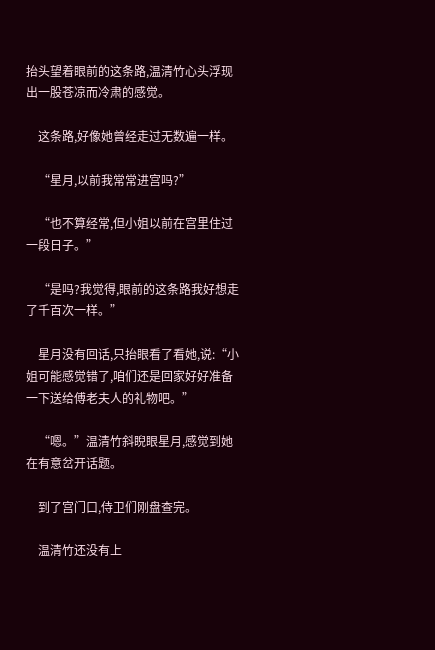抬头望着眼前的这条路,温清竹心头浮现出一股苍凉而冷肃的感觉。

    这条路,好像她曾经走过无数遍一样。

    “星月,以前我常常进宫吗?”

    “也不算经常,但小姐以前在宫里住过一段日子。”

    “是吗?我觉得,眼前的这条路我好想走了千百次一样。”

    星月没有回话,只抬眼看了看她,说:“小姐可能感觉错了,咱们还是回家好好准备一下送给傅老夫人的礼物吧。”

    “嗯。”温清竹斜睨眼星月,感觉到她在有意岔开话题。

    到了宫门口,侍卫们刚盘查完。

    温清竹还没有上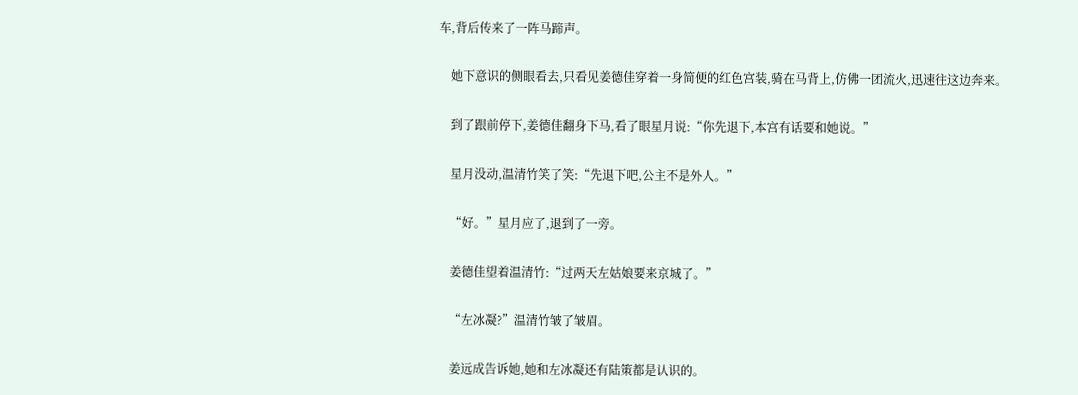车,背后传来了一阵马蹄声。

    她下意识的侧眼看去,只看见姜德佳穿着一身简便的红色宫装,骑在马背上,仿佛一团流火,迅速往这边奔来。

    到了跟前停下,姜德佳翻身下马,看了眼星月说:“你先退下,本宫有话要和她说。”

    星月没动,温清竹笑了笑:“先退下吧,公主不是外人。”

    “好。”星月应了,退到了一旁。

    姜德佳望着温清竹:“过两天左姑娘要来京城了。”

    “左冰凝?”温清竹皱了皱眉。

    姜远成告诉她,她和左冰凝还有陆策都是认识的。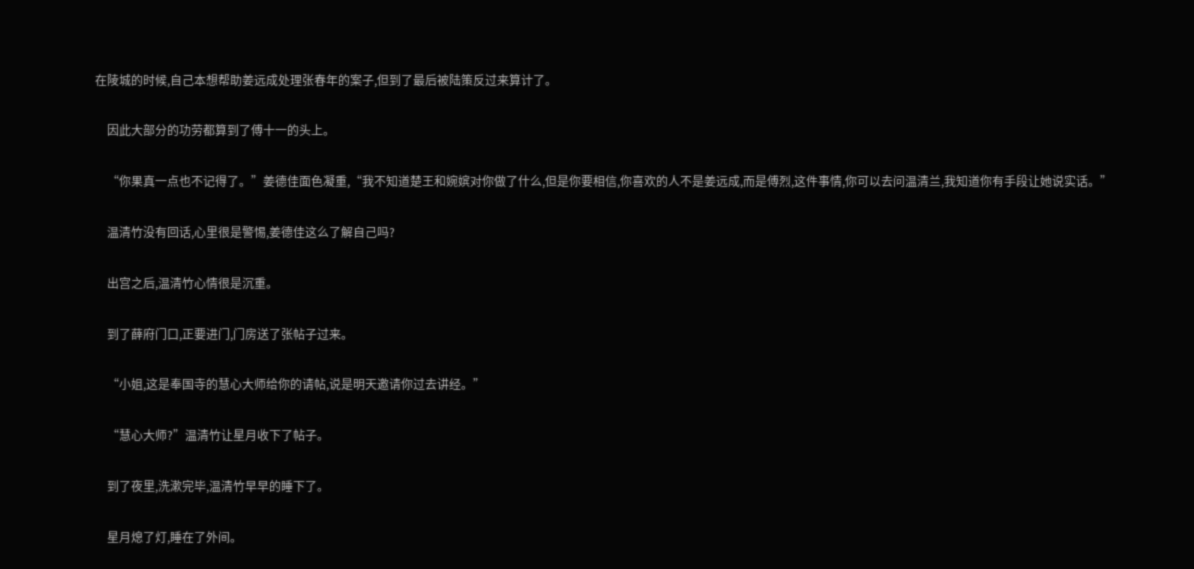在陵城的时候,自己本想帮助姜远成处理张春年的案子,但到了最后被陆策反过来算计了。

    因此大部分的功劳都算到了傅十一的头上。

    “你果真一点也不记得了。”姜德佳面色凝重,“我不知道楚王和婉嫔对你做了什么,但是你要相信,你喜欢的人不是姜远成,而是傅烈,这件事情,你可以去问温清兰,我知道你有手段让她说实话。”

    温清竹没有回话,心里很是警惕,姜德佳这么了解自己吗?

    出宫之后,温清竹心情很是沉重。

    到了薛府门口,正要进门,门房送了张帖子过来。

    “小姐,这是奉国寺的慧心大师给你的请帖,说是明天邀请你过去讲经。”

    “慧心大师?”温清竹让星月收下了帖子。

    到了夜里,洗漱完毕,温清竹早早的睡下了。

    星月熄了灯,睡在了外间。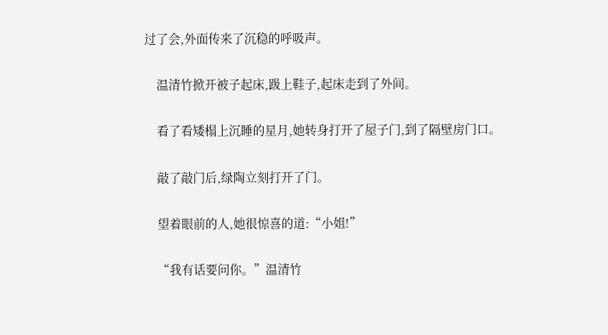过了会,外面传来了沉稳的呼吸声。

    温清竹掀开被子起床,趿上鞋子,起床走到了外间。

    看了看矮榻上沉睡的星月,她转身打开了屋子门,到了隔壁房门口。

    敲了敲门后,绿陶立刻打开了门。

    望着眼前的人,她很惊喜的道:“小姐!”

    “我有话要问你。”温清竹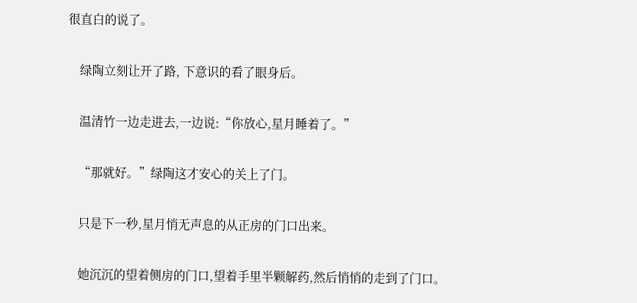很直白的说了。

    绿陶立刻让开了路, 下意识的看了眼身后。

    温清竹一边走进去,一边说:“你放心,星月睡着了。”

    “那就好。”绿陶这才安心的关上了门。

    只是下一秒,星月悄无声息的从正房的门口出来。

    她沉沉的望着侧房的门口,望着手里半颗解药,然后悄悄的走到了门口。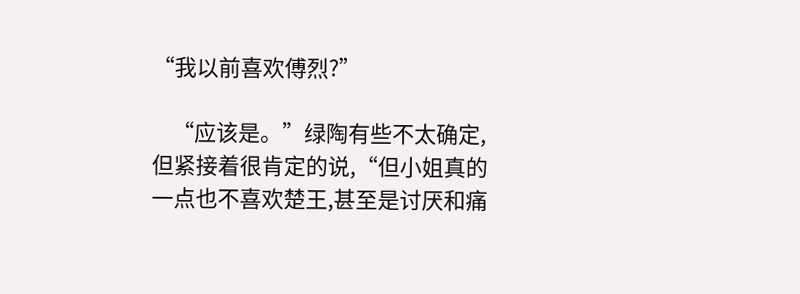“我以前喜欢傅烈?”

    “应该是。”绿陶有些不太确定,但紧接着很肯定的说,“但小姐真的一点也不喜欢楚王,甚至是讨厌和痛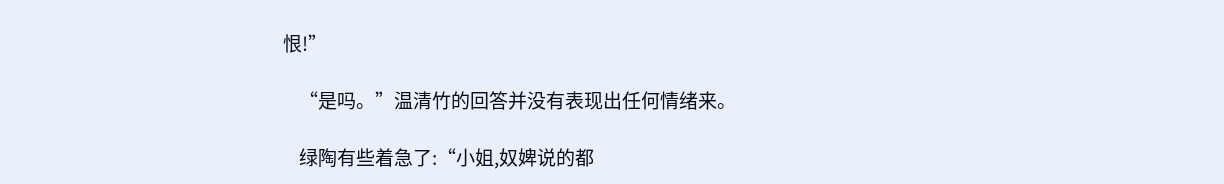恨!”

    “是吗。”温清竹的回答并没有表现出任何情绪来。

    绿陶有些着急了:“小姐,奴婢说的都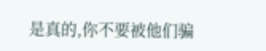是真的,你不要被他们骗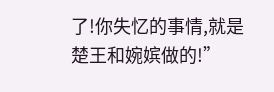了!你失忆的事情,就是楚王和婉嫔做的!”